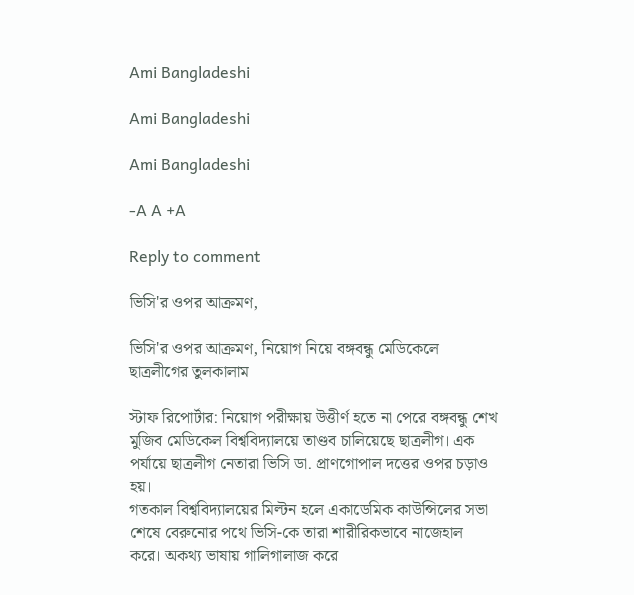Ami Bangladeshi

Ami Bangladeshi

Ami Bangladeshi

-A A +A

Reply to comment

ভিসি'র ওপর আক্রমণ,

ভিসি'র ওপর আক্রমণ, নিয়োগ নিয়ে বঙ্গবন্ধু মেডিকেলে ছাত্রলীগের তুলকালাম

স্টাফ রিপোর্টার: নিয়োগ পরীক্ষায় উত্তীর্ণ হতে না পেরে বঙ্গবন্ধু শেখ মুজিব মেডিকেল বিশ্ববিদ্যালয়ে তাণ্ডব চালিয়েছে ছাত্রলীগ। এক পর্যায়ে ছাত্রলীগ নেতারা ভিসি ডা. প্রাণগোপাল দত্তের ওপর চড়াও হয়।
গতকাল বিশ্ববিদ্যালয়ের মিল্টন হলে একাডেমিক কাউন্সিলের সভা শেষে বেরুনোর পথে ভিসি-কে তারা শারীরিকভাবে নাজেহাল করে। অকথ্য ভাষায় গালিগালাজ করে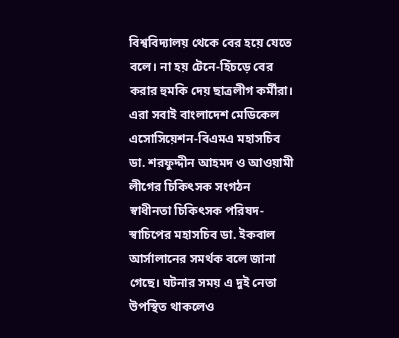বিশ্ববিদ্যালয় থেকে বের হয়ে যেতে বলে। না হয় টেনে-হিঁচড়ে বের করার হুমকি দেয় ছাত্রলীগ কর্মীরা। এরা সবাই বাংলাদেশ মেডিকেল এসোসিয়েশন-বিএমএ মহাসচিব ডা. শরফুদ্দীন আহমদ ও আওয়ামী লীগের চিকিৎসক সংগঠন স্বাধীনতা চিকিৎসক পরিষদ-স্বাচিপের মহাসচিব ডা. ইকবাল আর্সালানের সমর্থক বলে জানা গেছে। ঘটনার সময় এ দুই নেতা উপস্থিত থাকলেও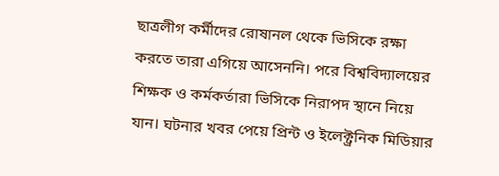ছাত্রলীগ কর্মীদের রোষানল থেকে ভিসিকে রক্ষা করতে তারা এগিয়ে আসেননি। পরে বিশ্ববিদ্যালয়ের শিক্ষক ও কর্মকর্তারা ভিসিকে নিরাপদ স্থানে নিয়ে যান। ঘটনার খবর পেয়ে প্রিন্ট ও ইলেক্ট্রনিক মিডিয়ার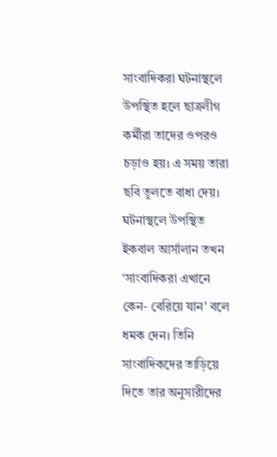সাংবাদিকরা ঘটনাস্থলে উপস্থিত হলে ছাত্রলীগ কর্মীরা তাদের ওপরও চড়াও হয়। এ সময় তারা ছবি তুলতে বাধা দেয়। ঘটনাস্থলে উপস্থিত ইকবাল আর্সালান তখন ‘সাংবাদিকরা এখানে কেন- বেরিয়ে যান’ বলে ধমক দেন। তিনি সাংবাদিকদের তাড়িয়ে দিতে তার অনুসারীদের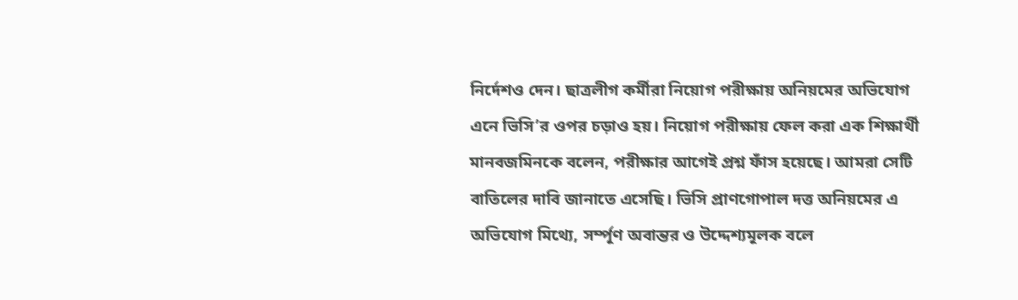নির্দেশও দেন। ছাত্রলীগ কর্মীরা নিয়োগ পরীক্ষায় অনিয়মের অভিযোগ এনে ভিসি’র ওপর চড়াও হয়। নিয়োগ পরীক্ষায় ফেল করা এক শিক্ষার্থী মানবজমিনকে বলেন, পরীক্ষার আগেই প্রশ্ন ফাঁস হয়েছে। আমরা সেটি বাতিলের দাবি জানাতে এসেছি। ভিসি প্রাণগোপাল দত্ত অনিয়মের এ অভিযোগ মিথ্যে, সর্ম্পূণ অবান্তর ও উদ্দেশ্যমূলক বলে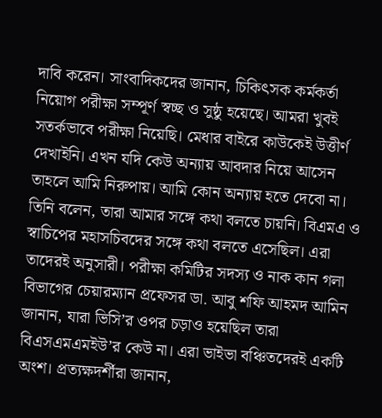দাবি করেন। সাংবাদিকদের জানান, চিকিৎসক কর্মকর্তা নিয়োগ পরীক্ষা সম্পূর্ণ স্বচ্ছ ও সুষ্ঠু হয়েছে। আমরা খুবই সতর্কভাবে পরীক্ষা নিয়েছি। মেধার বাইরে কাউকেই উত্তীর্ণ দেখাইনি। এখন যদি কেউ অন্যায় আবদার নিয়ে আসেন তাহলে আমি নিরুপায়। আমি কোন অন্যায় হতে দেবো না। তিনি বলেন, তারা আমার সঙ্গে কথা বলতে চায়নি। বিএমএ ও স্বাচিপের মহাসচিবদের সঙ্গে কথা বলতে এসেছিল। এরা তাদেরই অনুসারী। পরীক্ষা কমিটির সদস্য ও নাক কান গলা বিভাগের চেয়ারম্যান প্রফেসর ডা. আবু শফি আহমদ আমিন জানান, যারা ভিসি’র ওপর চড়াও হয়েছিল তারা বিএসএমএমইউ’র কেউ না। এরা ভাইভা বঞ্চিতদেরই একটি অংশ। প্রত্যক্ষদর্শীরা জানান,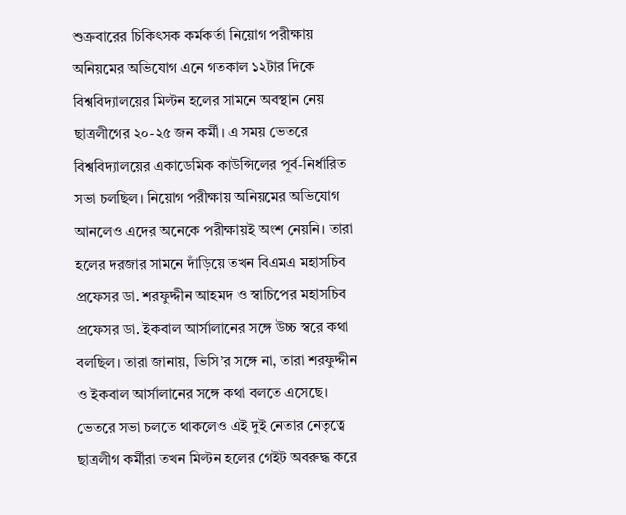শুক্রবারের চিকিৎসক কর্মকর্তা নিয়োগ পরীক্ষায় অনিয়মের অভিযোগ এনে গতকাল ১২টার দিকে বিশ্ববিদ্যালয়ের মিল্টন হলের সামনে অবস্থান নেয় ছাত্রলীগের ২০-২৫ জন কর্মী। এ সময় ভেতরে বিশ্ববিদ্যালয়ের একাডেমিক কাউন্সিলের পূর্ব-নির্ধারিত সভা চলছিল। নিয়োগ পরীক্ষায় অনিয়মের অভিযোগ আনলেও এদের অনেকে পরীক্ষায়ই অংশ নেয়নি। তারা হলের দরজার সামনে দাঁড়িয়ে তখন বিএমএ মহাসচিব প্রফেসর ডা. শরফুদ্দীন আহমদ ও স্বাচিপের মহাসচিব প্রফেসর ডা. ইকবাল আর্সালানের সঙ্গে উচ্চ স্বরে কথা বলছিল। তারা জানায়, ভিসি’র সঙ্গে না, তারা শরফুদ্দীন ও ইকবাল আর্সালানের সঙ্গে কথা বলতে এসেছে। ভেতরে সভা চলতে থাকলেও এই দুই নেতার নেতৃত্বে ছাত্রলীগ কর্মীরা তখন মিল্টন হলের গেইট অবরুদ্ধ করে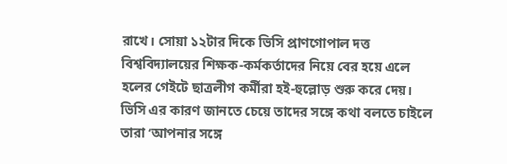রাখে। সোয়া ১২টার দিকে ভিসি প্রাণগোপাল দত্ত বিশ্ববিদ্যালয়ের শিক্ষক-কর্মকর্তাদের নিয়ে বের হয়ে এলে হলের গেইটে ছাত্রলীগ কর্মীরা হই-হুল্লোড় শুরু করে দেয়। ভিসি এর কারণ জানতে চেয়ে তাদের সঙ্গে কথা বলতে চাইলে তারা ‘আপনার সঙ্গে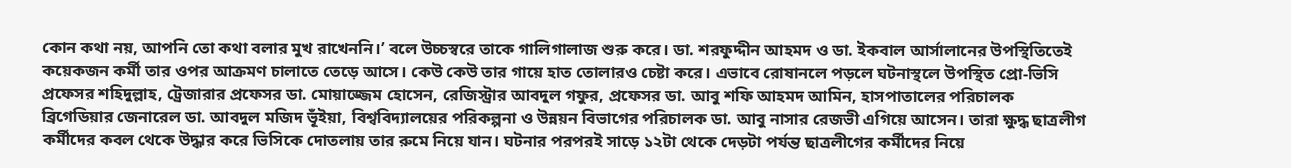কোন কথা নয়, আপনি তো কথা বলার মুখ রাখেননি।’ বলে উচ্চস্বরে তাকে গালিগালাজ শুরু করে। ডা. শরফুদ্দীন আহমদ ও ডা. ইকবাল আর্সালানের উপস্থিতিতেই কয়েকজন কর্মী তার ওপর আক্রমণ চালাতে তেড়ে আসে। কেউ কেউ তার গায়ে হাত তোলারও চেষ্টা করে। এভাবে রোষানলে পড়লে ঘটনাস্থলে উপস্থিত প্রো-ভিসি প্রফেসর শহিদুল্লাহ, ট্রেজারার প্রফেসর ডা. মোয়াজ্জেম হোসেন, রেজিস্ট্রার আবদুল গফুর, প্রফেসর ডা. আবু শফি আহমদ আমিন, হাসপাতালের পরিচালক ব্রিগেডিয়ার জেনারেল ডা. আবদুল মজিদ ভূঁইয়া, বিশ্ববিদ্যালয়ের পরিকল্পনা ও উন্নয়ন বিভাগের পরিচালক ডা. আবু নাসার রেজভী এগিয়ে আসেন। তারা ক্ষুদ্ধ ছাত্রলীগ কর্মীদের কবল থেকে উদ্ধার করে ভিসিকে দোতলায় তার রুমে নিয়ে যান। ঘটনার পরপরই সাড়ে ১২টা থেকে দেড়টা পর্যন্ত ছাত্রলীগের কর্মীদের নিয়ে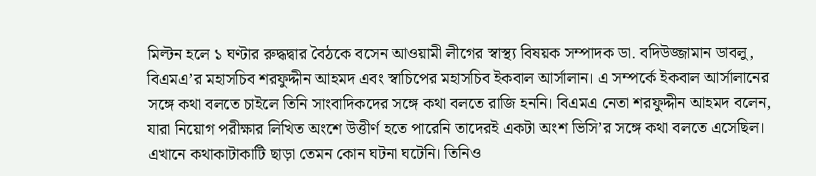মিল্টন হলে ১ ঘণ্টার রুদ্ধদ্বার বৈঠকে বসেন আওয়ামী লীগের স্বাস্থ্য বিষয়ক সম্পাদক ডা. বদিউজ্জামান ডাবলু, বিএমএ’র মহাসচিব শরফুদ্দীন আহমদ এবং স্বাচিপের মহাসচিব ইকবাল আর্সালান। এ সম্পর্কে ইকবাল আর্সালানের সঙ্গে কথা বলতে চাইলে তিনি সাংবাদিকদের সঙ্গে কথা বলতে রাজি হননি। বিএমএ নেতা শরফুদ্দীন আহমদ বলেন, যারা নিয়োগ পরীক্ষার লিখিত অংশে উত্তীর্ণ হতে পারেনি তাদেরই একটা অংশ ভিসি’র সঙ্গে কথা বলতে এসেছিল। এখানে কথাকাটাকাটি ছাড়া তেমন কোন ঘটনা ঘটেনি। তিনিও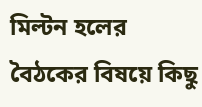মিল্টন হলের বৈঠকের বিষয়ে কিছু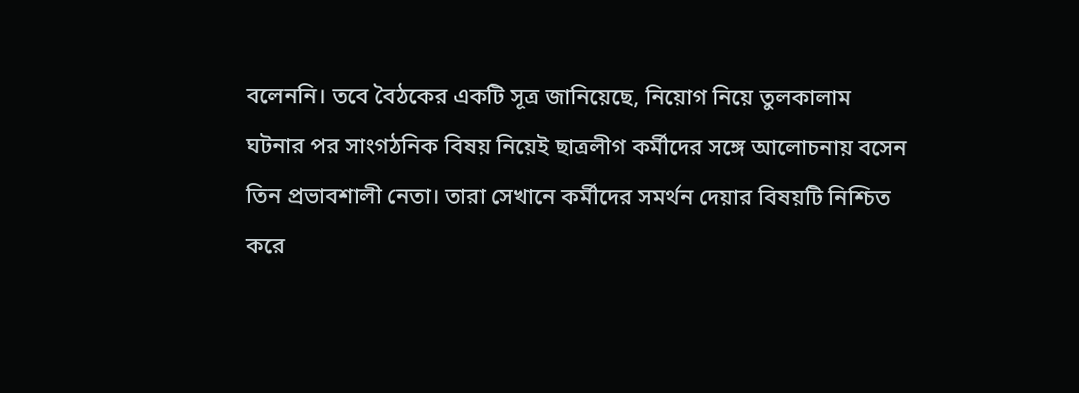বলেননি। তবে বৈঠকের একটি সূত্র জানিয়েছে, নিয়োগ নিয়ে তুলকালাম ঘটনার পর সাংগঠনিক বিষয় নিয়েই ছাত্রলীগ কর্মীদের সঙ্গে আলোচনায় বসেন তিন প্রভাবশালী নেতা। তারা সেখানে কর্মীদের সমর্থন দেয়ার বিষয়টি নিশ্চিত করে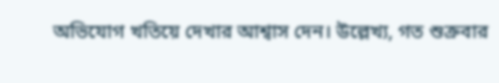অভিযোগ খতিয়ে দেখার আশ্বাস দেন। উল্লেখ্য, গত শুক্রবার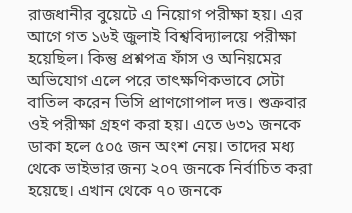রাজধানীর বুয়েটে এ নিয়োগ পরীক্ষা হয়। এর আগে গত ১৬ই জুলাই বিশ্ববিদ্যালয়ে পরীক্ষা হয়েছিল। কিন্তু প্রশ্নপত্র ফাঁস ও অনিয়মের অভিযোগ এলে পরে তাৎক্ষণিকভাবে সেটা বাতিল করেন ভিসি প্রাণগোপাল দত্ত। শুক্রবার ওই পরীক্ষা গ্রহণ করা হয়। এতে ৬৩১ জনকে ডাকা হলে ৫০৫ জন অংশ নেয়। তাদের মধ্য থেকে ভাইভার জন্য ২০৭ জনকে নির্বাচিত করা হয়েছে। এখান থেকে ৭০ জনকে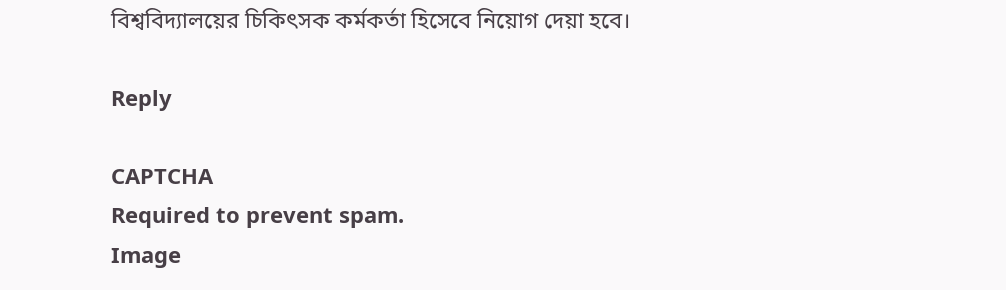বিশ্ববিদ্যালয়ের চিকিৎসক কর্মকর্তা হিসেবে নিয়োগ দেয়া হবে।

Reply

CAPTCHA
Required to prevent spam.
Image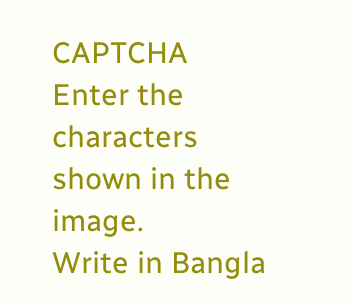CAPTCHA
Enter the characters shown in the image.
Write in Bangla